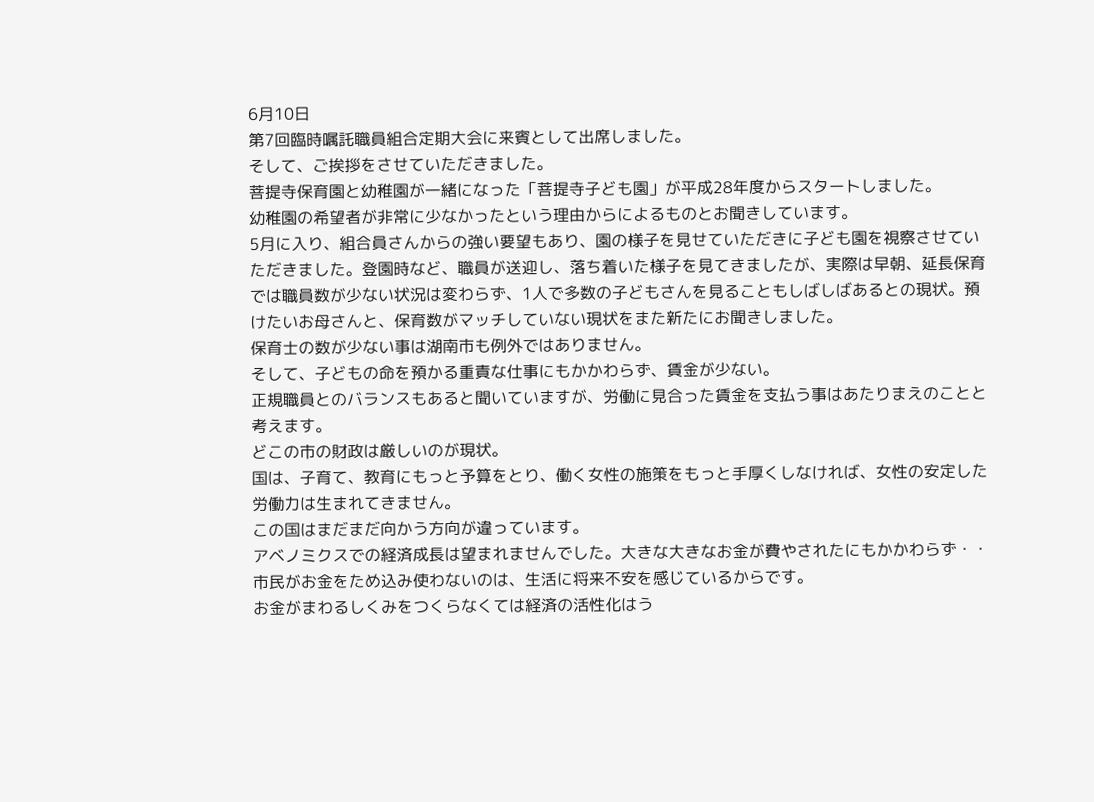6月10日
第7回臨時嘱託職員組合定期大会に来賓として出席しました。
そして、ご挨拶をさせていただきました。
菩提寺保育園と幼稚園が一緒になった「菩提寺子ども園」が平成28年度からスタートしました。
幼稚園の希望者が非常に少なかったという理由からによるものとお聞きしています。
5月に入り、組合員さんからの強い要望もあり、園の様子を見せていただきに子ども園を視察させていただきました。登園時など、職員が送迎し、落ち着いた様子を見てきましたが、実際は早朝、延長保育では職員数が少ない状況は変わらず、1人で多数の子どもさんを見ることもしばしばあるとの現状。預けたいお母さんと、保育数がマッチしていない現状をまた新たにお聞きしました。
保育士の数が少ない事は湖南市も例外ではありません。
そして、子どもの命を預かる重責な仕事にもかかわらず、賃金が少ない。
正規職員とのバランスもあると聞いていますが、労働に見合った賃金を支払う事はあたりまえのことと考えます。
どこの市の財政は厳しいのが現状。
国は、子育て、教育にもっと予算をとり、働く女性の施策をもっと手厚くしなければ、女性の安定した労働力は生まれてきません。
この国はまだまだ向かう方向が違っています。
アベノミクスでの経済成長は望まれませんでした。大きな大きなお金が費やされたにもかかわらず・・
市民がお金をため込み使わないのは、生活に将来不安を感じているからです。
お金がまわるしくみをつくらなくては経済の活性化はう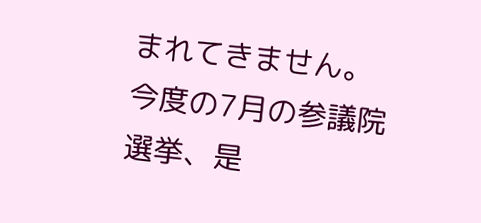まれてきません。
今度の7月の参議院選挙、是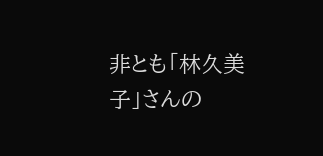非とも「林久美子」さんの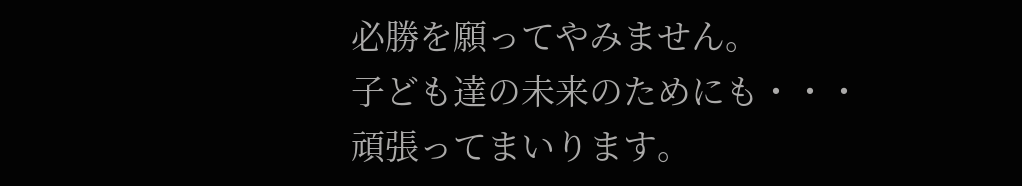必勝を願ってやみません。
子ども達の未来のためにも・・・
頑張ってまいります。